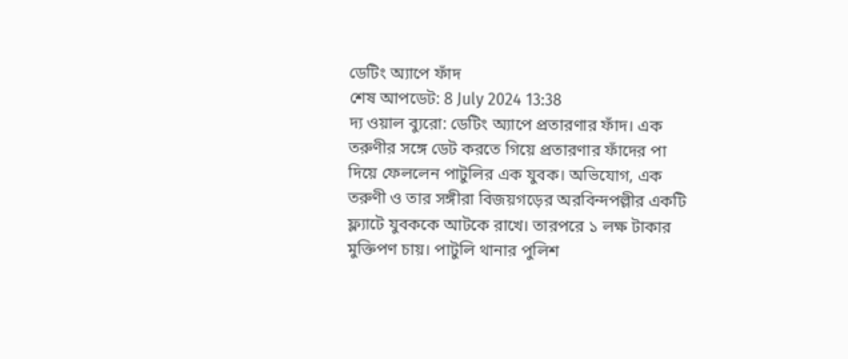ডেটিং অ্যাপে ফাঁদ
শেষ আপডেট: 8 July 2024 13:38
দ্য ওয়াল ব্যুরো: ডেটিং অ্যাপে প্রতারণার ফাঁদ। এক তরুণীর সঙ্গে ডেট করতে গিয়ে প্রতারণার ফাঁদের পা দিয়ে ফেললেন পাটুলির এক যুবক। অভিযোগ, এক তরুণী ও তার সঙ্গীরা বিজয়গড়ের অরবিন্দপল্লীর একটি ফ্ল্যাটে যুবককে আটকে রাখে। তারপরে ১ লক্ষ টাকার মুক্তিপণ চায়। পাটুলি থানার পুলিশ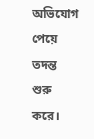অভিযোগ পেয়ে তদন্ত শুরু করে।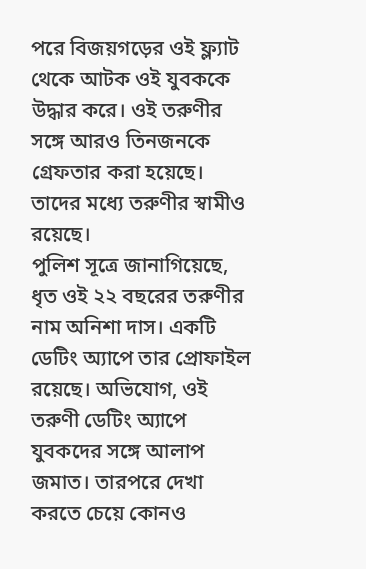পরে বিজয়গড়ের ওই ফ্ল্যাট থেকে আটক ওই যুবককে উদ্ধার করে। ওই তরুণীর সঙ্গে আরও তিনজনকে গ্রেফতার করা হয়েছে। তাদের মধ্যে তরুণীর স্বামীও রয়েছে।
পুলিশ সূত্রে জানাগিয়েছে, ধৃত ওই ২২ বছরের তরুণীর নাম অনিশা দাস। একটি ডেটিং অ্যাপে তার প্রোফাইল রয়েছে। অভিযোগ, ওই তরুণী ডেটিং অ্যাপে যুবকদের সঙ্গে আলাপ জমাত। তারপরে দেখা করতে চেয়ে কোনও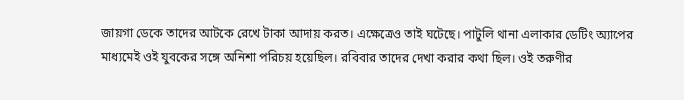জায়গা ডেকে তাদের আটকে রেখে টাকা আদায় করত। এক্ষেত্রেও তাই ঘটেছে। পাটুলি থানা এলাকার ডেটিং অ্যাপের মাধ্যমেই ওই যুবকের সঙ্গে অনিশা পরিচয় হয়েছিল। রবিবার তাদের দেখা করার কথা ছিল। ওই তরুণীর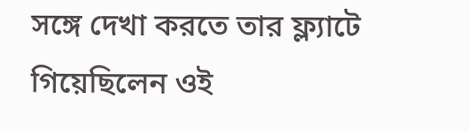সঙ্গে দেখা করতে তার ফ্ল্যাটে গিয়েছিলেন ওই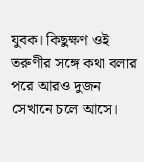যুবক। কিছুক্ষণ ওই তরুণীর সঙ্গে কথা বলার পরে আরও দুজন সেখানে চলে আসে।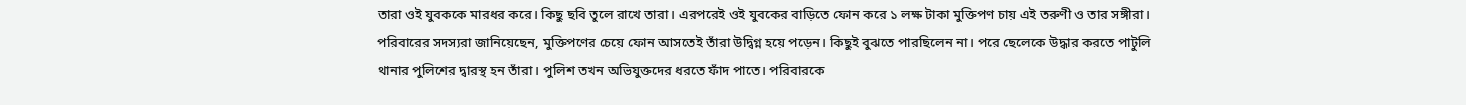তারা ওই যুবককে মারধর করে। কিছু ছবি তুলে রাখে তারা। এরপরেই ওই যুবকের বাড়িতে ফোন করে ১ লক্ষ টাকা মুক্তিপণ চায় এই তরুণী ও তার সঙ্গীরা।
পরিবারের সদস্যরা জানিয়েছেন, মুক্তিপণের চেয়ে ফোন আসতেই তাঁরা উদ্বিগ্ন হয়ে পড়েন। কিছুই বুঝতে পারছিলেন না। পরে ছেলেকে উদ্ধার করতে পাটুলি থানার পুলিশের দ্বারস্থ হন তাঁরা। পুলিশ তখন অভিযুক্তদের ধরতে ফাঁদ পাতে। পরিবারকে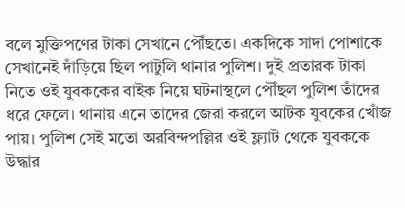বলে মুক্তিপণের টাকা সেখানে পৌঁছতে। একদিকে সাদা পোশাকে সেখানেই দাঁড়িয়ে ছিল পাটুলি থানার পুলিশ। দুই প্রতারক টাকা নিতে ওই যুবককের বাইক নিয়ে ঘটনাস্থলে পৌঁছল পুলিশ তাঁদের ধরে ফেলে। থানায় এনে তাদের জেরা করলে আটক যুবকের খোঁজ পায়। পুলিশ সেই মতো অরবিন্দপল্লির ওই ফ্ল্যাট থেকে যুবককে উদ্ধার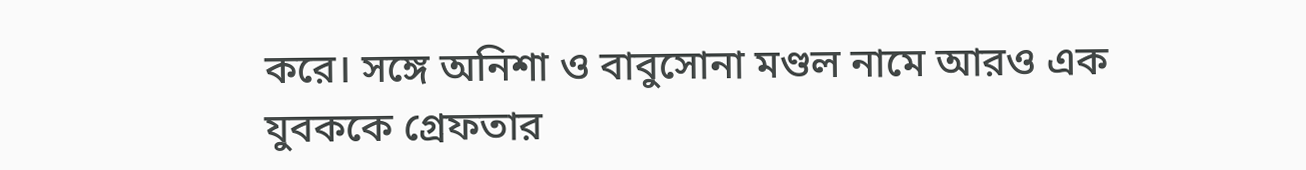করে। সঙ্গে অনিশা ও বাবুসোনা মণ্ডল নামে আরও এক যুবককে গ্রেফতার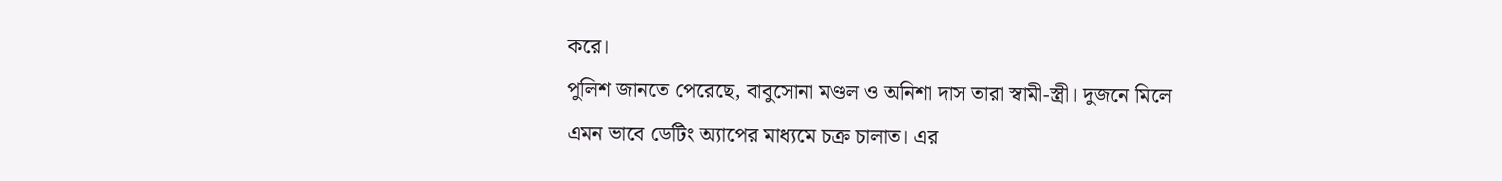করে।
পুলিশ জানতে পেরেছে, বাবুসোনা মণ্ডল ও অনিশা দাস তারা স্বামী-স্ত্রী। দুজনে মিলে এমন ভাবে ডেটিং অ্যাপের মাধ্যমে চক্র চালাত। এর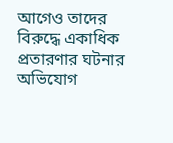আগেও তাদের বিরুদ্ধে একাধিক প্রতারণার ঘটনার অভিযোগ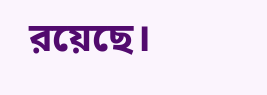রয়েছে।